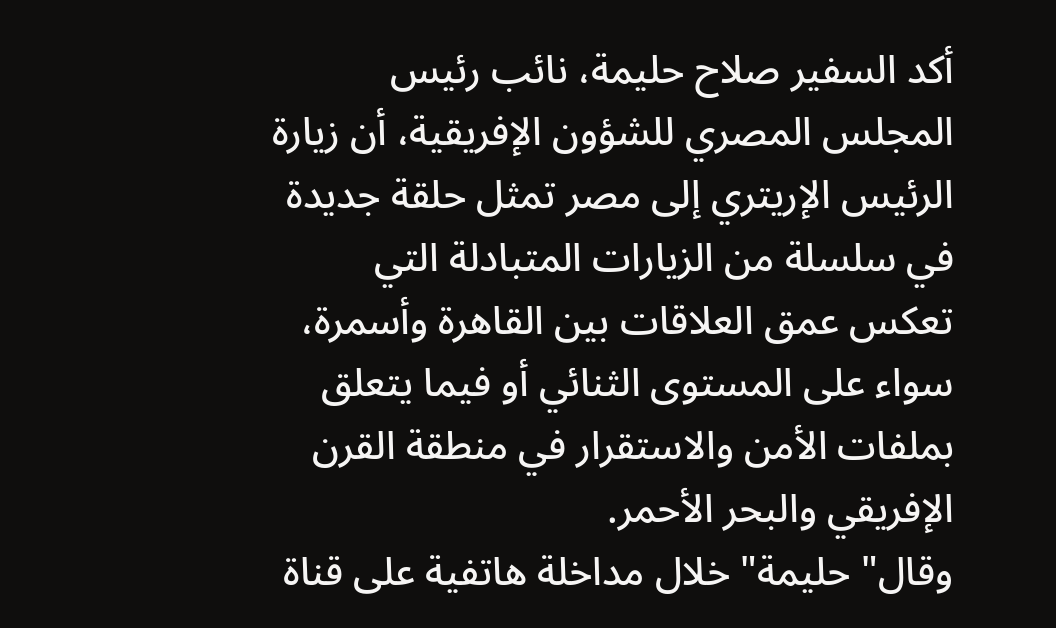أكد السفير صلاح حليمة، نائب رئيس المجلس المصري للشؤون الإفريقية، أن زيارة الرئيس الإريتري إلى مصر تمثل حلقة جديدة في سلسلة من الزيارات المتبادلة التي تعكس عمق العلاقات بين القاهرة وأسمرة، سواء على المستوى الثنائي أو فيما يتعلق بملفات الأمن والاستقرار في منطقة القرن الإفريقي والبحر الأحمر.
وقال" حليمة" خلال مداخلة هاتفية على قناة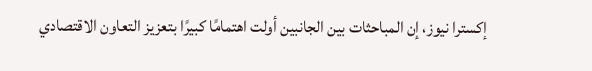إكسترا نيوز، إن المباحثات بين الجانبين أولت اهتمامًا كبيرًا بتعزيز التعاون الاقتصادي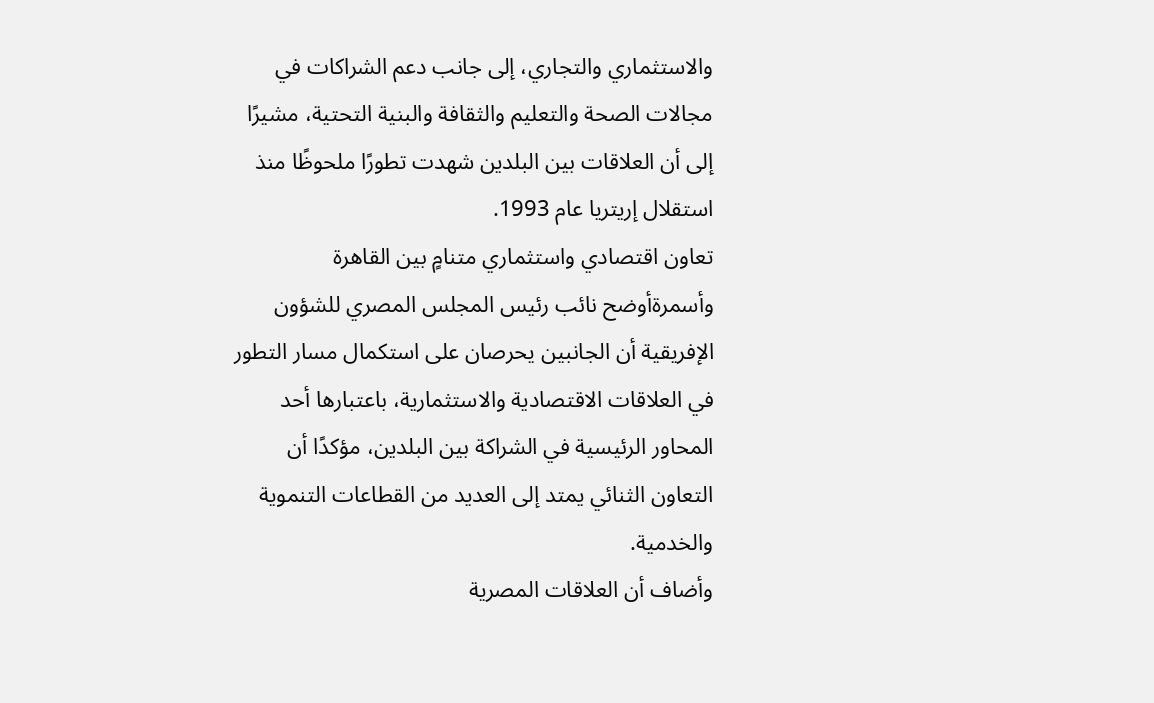والاستثماري والتجاري، إلى جانب دعم الشراكات في مجالات الصحة والتعليم والثقافة والبنية التحتية، مشيرًا إلى أن العلاقات بين البلدين شهدت تطورًا ملحوظًا منذ استقلال إريتريا عام 1993.
تعاون اقتصادي واستثماري متنامٍ بين القاهرة وأسمرةأوضح نائب رئيس المجلس المصري للشؤون الإفريقية أن الجانبين يحرصان على استكمال مسار التطور في العلاقات الاقتصادية والاستثمارية، باعتبارها أحد المحاور الرئيسية في الشراكة بين البلدين، مؤكدًا أن التعاون الثنائي يمتد إلى العديد من القطاعات التنموية والخدمية.
وأضاف أن العلاقات المصرية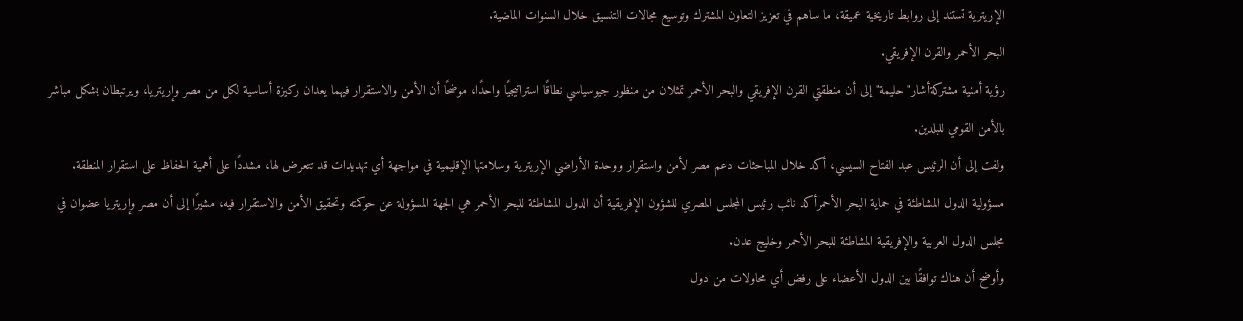الإريترية تستند إلى روابط تاريخية عميقة، ما ساهم في تعزيز التعاون المشترك وتوسيع مجالات التنسيق خلال السنوات الماضية.
البحر الأحمر والقرن الإفريقي.
رؤية أمنية مشتركةأشار" حليمة" إلى أن منطقتي القرن الإفريقي والبحر الأحمر تمثلان من منظور جيوسياسي نطاقًا استراتيجيًا واحدًا، موضحًا أن الأمن والاستقرار فيهما يعدان ركيزة أساسية لكل من مصر وإريتريا، ويرتبطان بشكل مباشر بالأمن القومي للبلدين.
ولفت إلى أن الرئيس عبد الفتاح السيسي، أكد خلال المباحثات دعم مصر لأمن واستقرار ووحدة الأراضي الإريترية وسلامتها الإقليمية في مواجهة أي تهديدات قد تتعرض لها، مشددًا على أهمية الحفاظ على استقرار المنطقة.
مسؤولية الدول المشاطئة في حماية البحر الأحمرأكد نائب رئيس المجلس المصري للشؤون الإفريقية أن الدول المشاطئة للبحر الأحمر هي الجهة المسؤولة عن حوكمته وتحقيق الأمن والاستقرار فيه، مشيرًا إلى أن مصر وإريتريا عضوان في مجلس الدول العربية والإفريقية المشاطئة للبحر الأحمر وخليج عدن.
وأوضح أن هناك توافقًا بين الدول الأعضاء على رفض أي محاولات من دول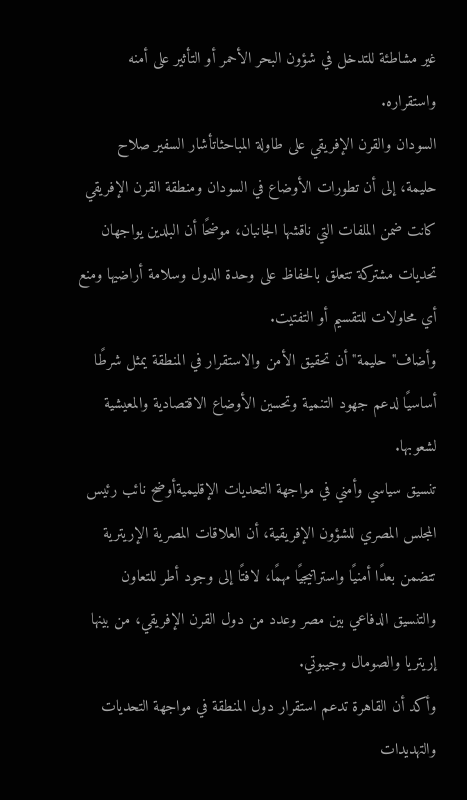غير مشاطئة للتدخل في شؤون البحر الأحمر أو التأثير على أمنه واستقراره.
السودان والقرن الإفريقي على طاولة المباحثاتأشار السفير صلاح حليمة، إلى أن تطورات الأوضاع في السودان ومنطقة القرن الإفريقي كانت ضمن الملفات التي ناقشها الجانبان، موضحًا أن البلدين يواجهان تحديات مشتركة تتعلق بالحفاظ على وحدة الدول وسلامة أراضيها ومنع أي محاولات للتقسيم أو التفتيت.
وأضاف" حليمة" أن تحقيق الأمن والاستقرار في المنطقة يمثل شرطًا أساسيًا لدعم جهود التنمية وتحسين الأوضاع الاقتصادية والمعيشية لشعوبها.
تنسيق سياسي وأمني في مواجهة التحديات الإقليميةأوضح نائب رئيس المجلس المصري للشؤون الإفريقية، أن العلاقات المصرية الإريترية تتضمن بعدًا أمنيًا واستراتيجيًا مهمًا، لافتًا إلى وجود أطر للتعاون والتنسيق الدفاعي بين مصر وعدد من دول القرن الإفريقي، من بينها إريتريا والصومال وجيبوتي.
وأكد أن القاهرة تدعم استقرار دول المنطقة في مواجهة التحديات والتهديدات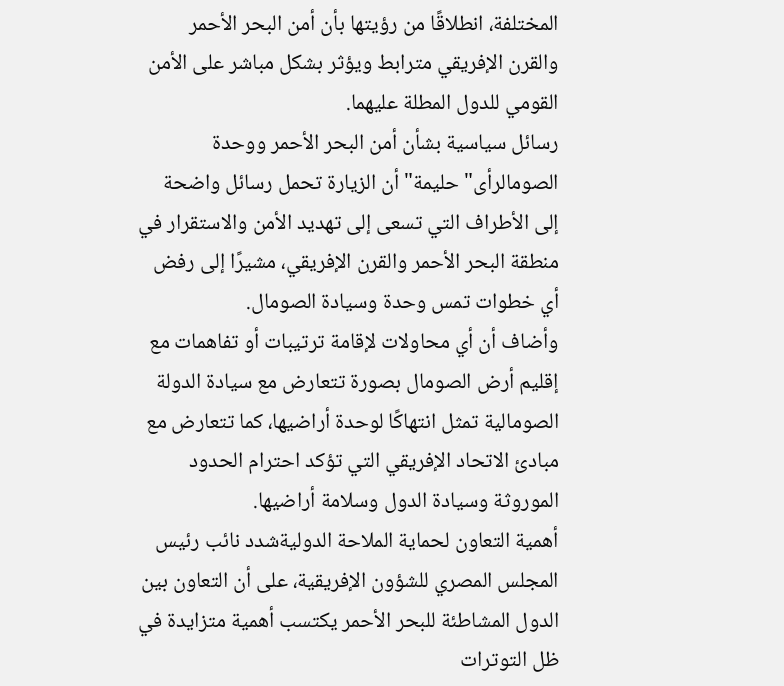المختلفة، انطلاقًا من رؤيتها بأن أمن البحر الأحمر والقرن الإفريقي مترابط ويؤثر بشكل مباشر على الأمن القومي للدول المطلة عليهما.
رسائل سياسية بشأن أمن البحر الأحمر ووحدة الصومالرأى" حليمة" أن الزيارة تحمل رسائل واضحة إلى الأطراف التي تسعى إلى تهديد الأمن والاستقرار في منطقة البحر الأحمر والقرن الإفريقي، مشيرًا إلى رفض أي خطوات تمس وحدة وسيادة الصومال.
وأضاف أن أي محاولات لإقامة ترتيبات أو تفاهمات مع إقليم أرض الصومال بصورة تتعارض مع سيادة الدولة الصومالية تمثل انتهاكًا لوحدة أراضيها، كما تتعارض مع مبادئ الاتحاد الإفريقي التي تؤكد احترام الحدود الموروثة وسيادة الدول وسلامة أراضيها.
أهمية التعاون لحماية الملاحة الدوليةشدد نائب رئيس المجلس المصري للشؤون الإفريقية، على أن التعاون بين الدول المشاطئة للبحر الأحمر يكتسب أهمية متزايدة في ظل التوترات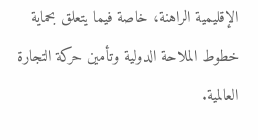الإقليمية الراهنة، خاصة فيما يتعلق بحماية خطوط الملاحة الدولية وتأمين حركة التجارة العالمية.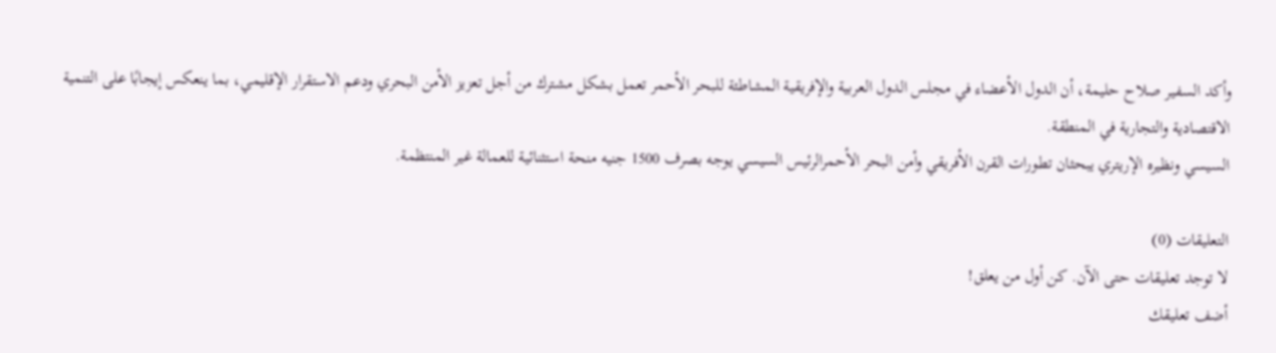وأكد السفير صلاح حليمة، أن الدول الأعضاء في مجلس الدول العربية والإفريقية المشاطئة للبحر الأحمر تعمل بشكل مشترك من أجل تعزيز الأمن البحري ودعم الاستقرار الإقليمي، بما ينعكس إيجابًا على التنمية الاقتصادية والتجارية في المنطقة.
السيسي ونظيره الإريتري يبحثان تطورات القرن الأفريقي وأمن البحر الأحمرالرئيس السيسي يوجه بصرف 1500 جنيه منحة استثنائية للعمالة غير المنتظمة.

التعليقات (0)
لا توجد تعليقات حتى الآن. كن أول من يعلق!
أضف تعليقك